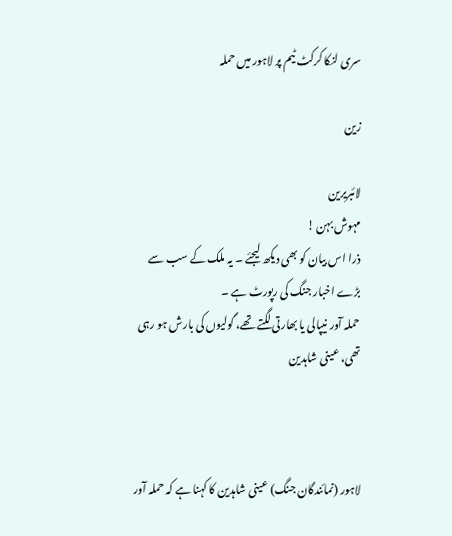سری لنکا کرکٹ‌ ٹیم پر لاہور میں‌ حملہ

زین

لائبریرین
مہوش بہن !
ذرا اس بیان کو بھی دیکھ لیجئے ۔ یہ ملک کے سب سے بڑے اخبار جنگ کی رپورٹ ہے ۔
حملہ آور نیپالی یا بھارتی لگتے تھے، گولیوں کی بارش ہو رہی تھی، عینی شاہدین



لاہور (نمائندگان جنگ) عینی شاہدین کا کہنا ہے کہ حملہ آور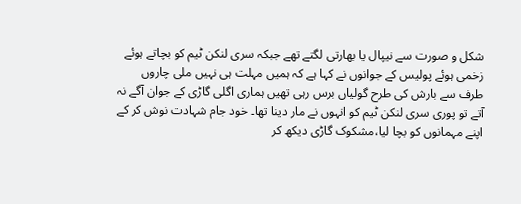شکل و صورت سے نیپال یا بھارتی لگتے تھے جبکہ سری لنکن ٹیم کو بچاتے ہوئے زخمی ہوئے پولیس کے جوانوں نے کہا ہے کہ ہمیں مہلت ہی نہیں ملی چاروں طرف سے بارش کی طرح گولیاں برس رہی تھیں ہماری اگلی گاڑی کے جوان آگے نہ آتے تو پوری سری لنکن ٹیم کو انہوں نے مار دینا تھا۔ خود جام شہادت نوش کر کے اپنے مہمانوں کو بچا لیا،مشکوک گاڑی دیکھ کر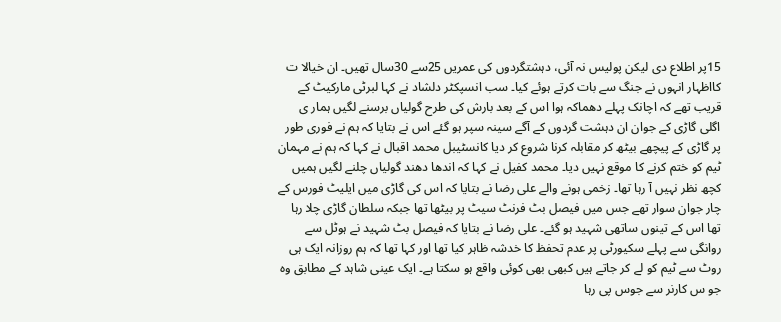15پر اطلاع دی لیکن پولیس نہ آئی، دہشتگردوں کی عمریں 25سے 30سال تھیں۔ ان خیالا ت کااظہار انہوں نے جنگ سے بات کرتے ہوئے کیا۔ سب انسپکٹر دلشاد نے کہا لبرٹی مارکیٹ کے قریب تھے کہ اچانک پہلے دھماکہ ہوا اس کے بعد بارش کی طرح گولیاں برسنے لگیں ہمار ی اگلی گاڑی کے جوان ان دہشت گردوں کے آگے سینہ سپر ہو گئے اس نے بتایا کہ ہم نے فوری طور پر گاڑی کے پیچھے بیٹھ کر مقابلہ کرنا شروع کر دیا کانسٹیبل محمد اقبال نے کہا کہ ہم نے مہمان ٹیم کو ختم کرنے کا موقع نہیں دیا۔ محمد کفیل نے کہا کہ اندھا دھند گولیاں چلنے لگیں ہمیں کچھ نظر نہیں آ رہا تھا۔ زخمی ہونے والے علی رضا نے بتایا کہ اس کی گاڑی میں ایلیٹ فورس کے چار جوان سوار تھے جس میں فیصل بٹ فرنٹ سیٹ پر بیٹھا تھا جبکہ سلطان گاڑی چلا رہا تھا اس کے تینوں ساتھی شہید ہو گئے۔ علی رضا نے بتایا کہ فیصل بٹ شہید نے ہوٹل سے روانگی سے پہلے سکیورٹی پر عدم تحفظ کا خدشہ ظاہر کیا تھا اور کہا تھا کہ ہم روزانہ ایک ہی روٹ سے ٹیم کو لے کر جاتے ہیں کبھی بھی کوئی واقع ہو سکتا ہے۔ ایک عینی شاہد کے مطابق وہ جو س کارنر سے جوس پی رہا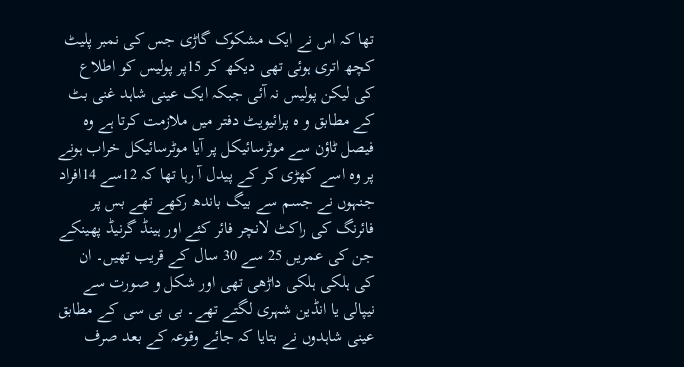تھا کہ اس نے ایک مشکوک گاڑی جس کی نمبر پلیٹ کچھ اتری ہوئی تھی دیکھ کر 15پر پولیس کو اطلاع کی لیکن پولیس نہ آئی جبکہ ایک عینی شاہد غنی بٹ کے مطابق و ہ پرائیویٹ دفتر میں ملازمت کرتا ہے وہ فیصل ٹاؤن سے موٹرسائیکل پر آیا موٹرسائیکل خراب ہونے پر وہ اسے کھڑی کر کے پیدل آ رہا تھا کہ 12سے 14افراد جنہوں نے جسم سے بیگ باندھ رکھے تھے بس پر فائرنگ کی راکٹ لانچر فائر کئے اور ہینڈ گرنیڈ پھینکے جن کی عمریں 25 سے 30 سال کے قریب تھیں۔ ان کی ہلکی ہلکی داڑھی تھی اور شکل و صورت سے نیپالی یا انڈین شہری لگتے تھے۔ بی بی سی کے مطابق عینی شاہدوں نے بتایا کہ جائے وقوعہ کے بعد صرف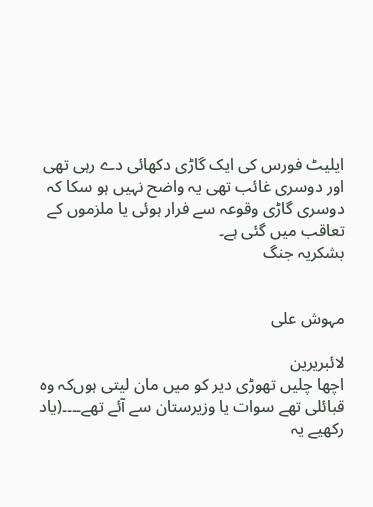ایلیٹ فورس کی ایک گاڑی دکھائی دے رہی تھی اور دوسری غائب تھی یہ واضح نہیں ہو سکا کہ دوسری گاڑی وقوعہ سے فرار ہوئی یا ملزموں کے تعاقب میں گئی ہے۔
بشکریہ جنگ


مہوش علی

لائبریرین
اچھا چلیں تھوڑی دیر کو میں مان لیتی ہوں‌کہ وہ قبائلی تھے سوات یا وزیرستان سے آئے تھے۔۔۔۔(یاد رکھیے یہ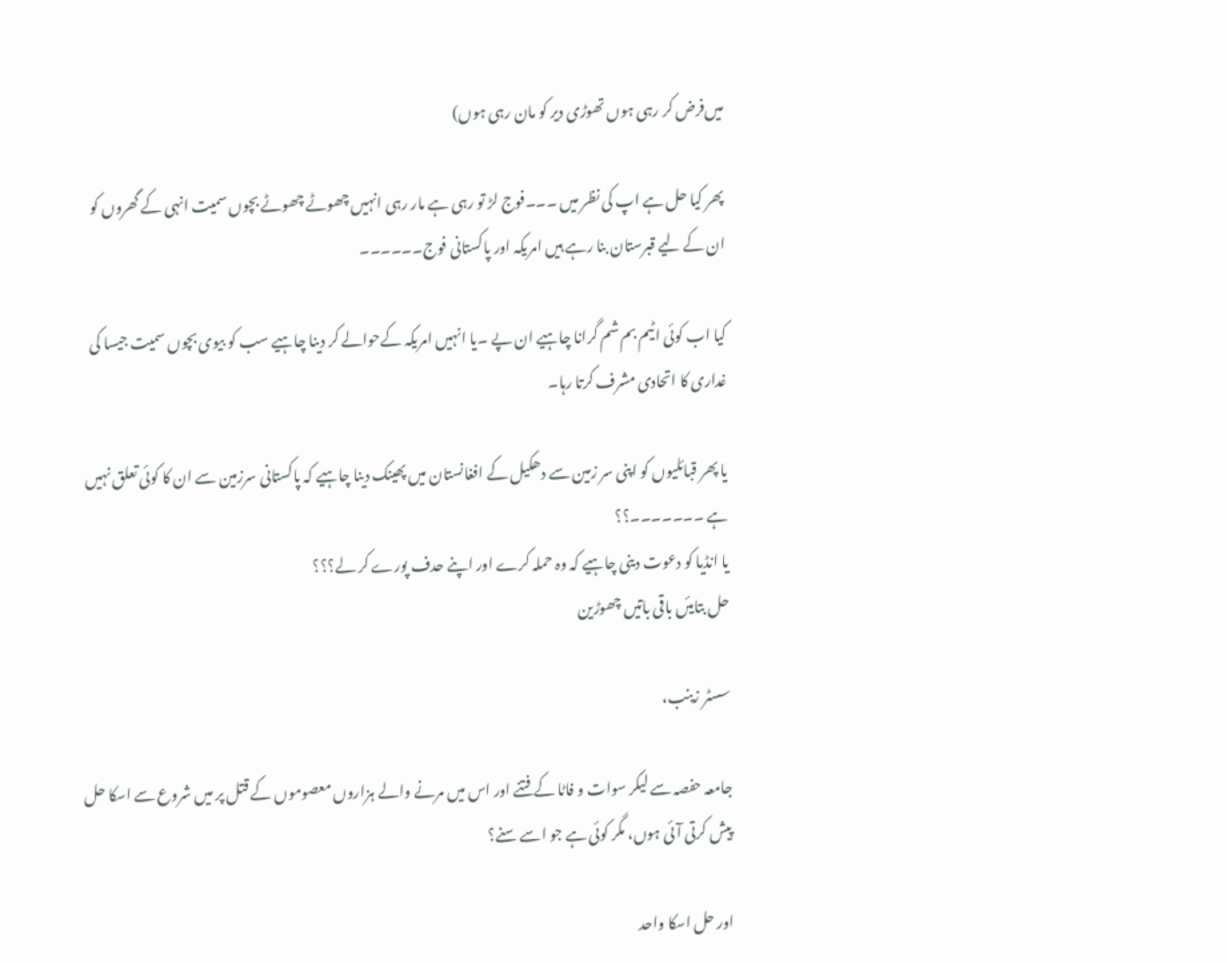میں‌فرض کر رہی ہوں تھوڑی دیر کو مان رہی ہوں‌)

پھر کیا حل ہے اپ کی نظر میں ۔۔۔فوج لڑ تو رہی ہے مار رہی انہیں چھوٹے چھوٹے بچوں سمیت انہی کے گھروں کو ان کے لیے قبرستان بنا رہے ہیں امریکہ اور پاکستانی فوج۔۔۔۔۔۔

کیا اب کوئی اٹیم بم شم گرانا چاہیے ان پے ۔یا انہیں امریکہ کے‌حوالے کر دینا چاہیے سب کو بیوی بچوں سمیت جیسا کی غداری کا اتحادی مشرف کرتا رہا۔

یا پھر قبائلیوں کو اپنی سر زمین سے دھکیل کے افغانستان میں پھینک دینا چاہیے کہ پاکستانی سرزمین سے ان کا کوئی تعلق نہیں ہے ۔۔۔۔۔۔۔؟؟
یا انڈیا کو دعوت دینی چاہیے کہ وہ حملہ کرے اور اپنے حدف پورے کر لے؟؟؟
حل بتایئں باقی باتیں چھوڑین

سسٹر زینب،

جامعہ حفصہ سے لیکر سوات و فاٹا کے فتنے اور اس میں مرنے والے ہزاروں معصوموں کے قتل پر میں شروع سے اسکا حل پیش کرتی آئی ہوں، مگر کوئی ہے جو اسے سنے؟

اور حل اسکا واحد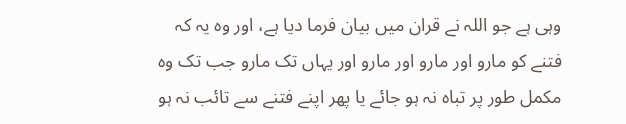وہی ہے جو اللہ نے قران میں بیان فرما دیا ہے، اور وہ یہ کہ فتنے کو مارو اور مارو اور مارو اور یہاں تک مارو جب تک وہ مکمل طور پر تباہ نہ ہو جائے یا پھر اپنے فتنے سے تائب نہ ہو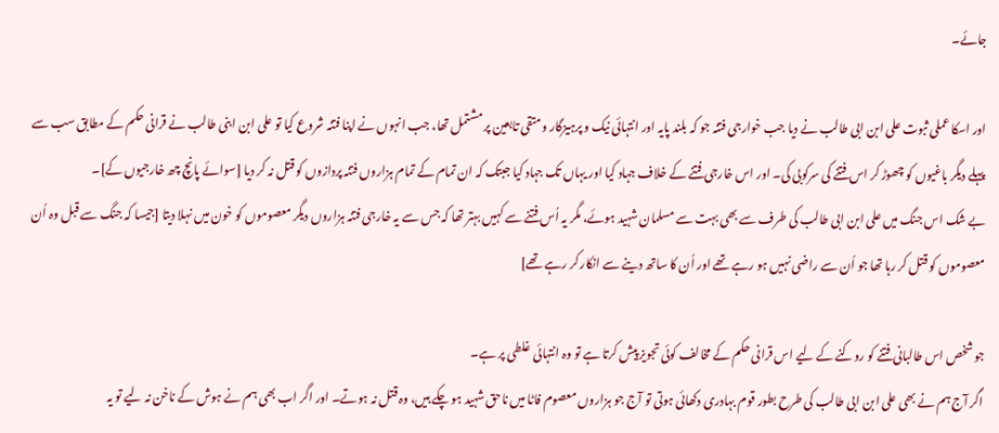جائے۔

اور اسکا عملی ثبوت علی ابن ابی طالب نے دیا جب خوارجی فتنہ جو کہ بلند پایہ اور انتہائی نیک و پرہیزگار و متقی تابعین پر مشتمل تھا، جب انہوں نے اپنا فتنہ شروع کیا تو علی ابن ابنی طالب نے قرانی حکم کے مطابق سب سے پہلے دیگر باغیوں کو چھوڑ کر اس فتنے کی سرکوبی کی۔ اور اس خارجی فتنے کے خلاف جہاد کیا اور یہاں تک جہاد کیا جبتک کہ ان تمام کے تمام ہزاروں فتنہ پردازوں کو قتل نہ کر دیا [سوائے پانچ چھ خارجیوں کے]۔
بے شک اس جنگ میں علی ابن ابی طالب کی طرف سے بھی بہت سے مسلمان شہید ہوئے، مگر یہ اُس فتنے سے کہیں بہتر تھا کہ جس سے یہ خارجی فتنہ ہزاروں دیگر معصوموں کو خون میں نہلا دیتا [جیسا کہ جنگ سے قبل وہ اُن معصوموں کو قتل کر رہا تھا جو اُن سے راضی نہیں ہو رہے تھے اور اُن کا ساتھ دینے سے انکار کر رہے تھے]

جو شخص اس طالبانی فتنے کو روکنے کے لیے اس قرانی حکم کے مخالف کوئی تجویز پیش کرتا ہے تو وہ انتہائی غلطی پر ہے۔
اگر آج ہم نے بھی علی ابن ابی طالب کی طرح بطور قوم بہادری دکھائی ہوتی تو آج جو ہزاروں معصوم فاٹا میں ناحق شہید ہو چکے ہیں، وہ قتل نہ ہوتے۔ اور اگر اب بھی ہم نے ہوش کے ناخن نہ لیے تو یہ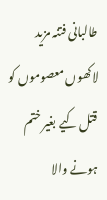طالبانی فتنہ مزید لاکھوں معصوموں کو قتل کیے بغیر ختم ہونے والا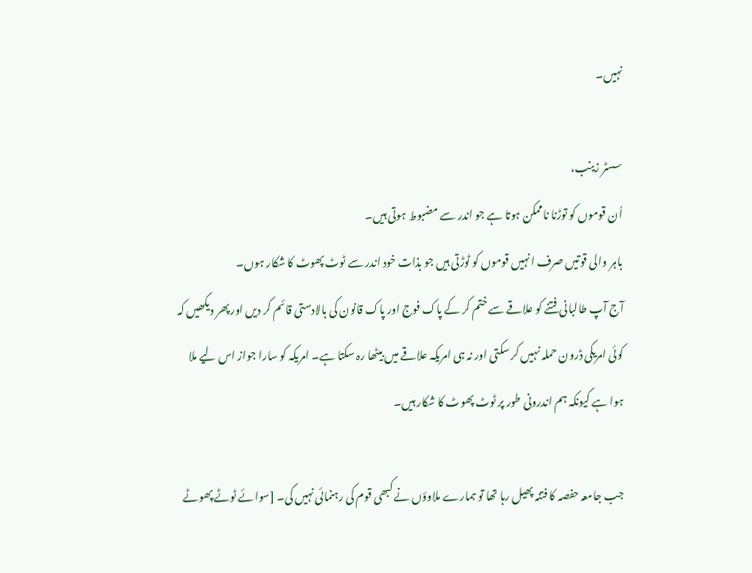نہیں۔

سسٹر زینب،
اُن قوموں کو توڑنا ناممکن ہوتا ہے جو اندر سے مضبوط ہوتی ہیں۔
باہر والی قوتیں صرف انہیں قوموں کو ٹوڑتی ہیں جو بذات خود اندر سے ٹوٹ پھوٹ کا شکار ہوں۔
آج آپ طالبانی فتنے کو علاقے سے ختم کر کے پاک فوج اور پاک قانون کی بالادستی قائم کر دیں اور پھر دیکھیں کہ کوئی امریکی ڈرون حملہ نہیں کر سکتی اور نہ ہی امریکہ علاقے میں بیٹھا رہ سکتا ہے۔ امریکہ کو سارا جواز اس لیے ملا ہوا ہے کیونکہ ہم اندرونی طور پر ٹوٹ پھوٹ کا شکار ہیں۔

جب جامعہ حفصہ کا فتنہ پھیل رہا تھا تو ہمارے ملاوؤں نے کبھی قوم کی رہنمائی نہیں کی۔ [سوائے ٹوٹے پھوٹے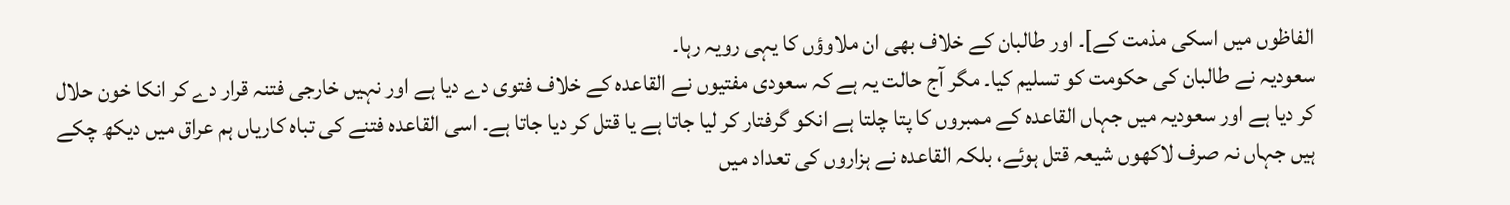الفاظوں میں اسکی مذمت کے]۔ اور طالبان کے خلاف بھی ان ملاوؤں کا یہی رویہ رہا۔
سعودیہ نے طالبان کی حکومت کو تسلیم کیا۔ مگر آج حالت یہ ہے کہ سعودی مفتیوں نے القاعدہ کے خلاف فتوی دے دیا ہے اور نہیں خارجی فتنہ قرار دے کر انکا خون حلال کر دیا ہے اور سعودیہ میں جہاں القاعدہ کے ممبروں کا پتا چلتا ہے انکو گرفتار کر لیا جاتا ہے یا قتل کر دیا جاتا ہے۔ اسی القاعدہ فتنے کی تباہ کاریاں ہم عراق میں دیکھ چکے ہیں جہاں نہ صرف لاکھوں شیعہ قتل ہوئے، بلکہ القاعدہ نے ہزاروں کی تعداد میں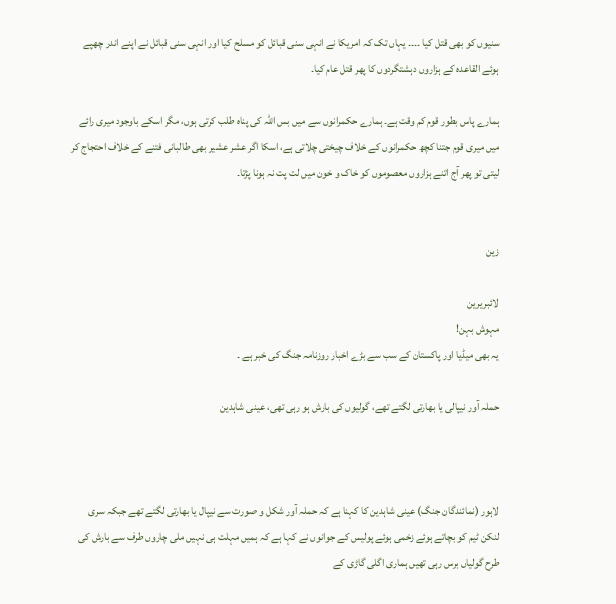سنیوں کو بھی قتل کیا ۔۔۔۔ یہاں تک کہ امریکا نے انہی سنی قبائل کو مسلح کیا اور انہی سنی قبائل نے اپنے اندر چھپے ہوئے القاعدہ کے ہزاروں دہشتگردوں کا پھر قتل عام کیا۔

ہمارے پاس بطور قوم کم وقت ہے۔ ہمارے حکمرانوں سے میں بس اللہ کی پناہ طلب کرتی ہوں، مگر اسکے باوجود میری رائے میں میری قوم جتنا کچھ حکمرانوں کے خلاف چیختی چلاتی ہے، اسکا اگر عشر عشیر بھی طالبانی فتنے کے خلاف احتجاج کر لیتی تو پھر آج اتنے ہزاروں معصوموں کو خاک و خون میں لت پت نہ ہونا پڑتا۔


زین

لائبریرین
مہوش بہن!
یہ بھی میڈیا اور پاکستان کے سب سے بڑے اخبار روزنامہ جنگ کی خبر ہے ۔

حملہ آور نیپالی یا بھارتی لگتے تھے، گولیوں کی بارش ہو رہی تھی، عینی شاہدین



لاہور (نمائندگان جنگ) عینی شاہدین کا کہنا ہے کہ حملہ آور شکل و صورت سے نیپال یا بھارتی لگتے تھے جبکہ سری لنکن ٹیم کو بچاتے ہوئے زخمی ہوئے پولیس کے جوانوں نے کہا ہے کہ ہمیں مہلت ہی نہیں ملی چاروں طرف سے بارش کی طرح گولیاں برس رہی تھیں ہماری اگلی گاڑی کے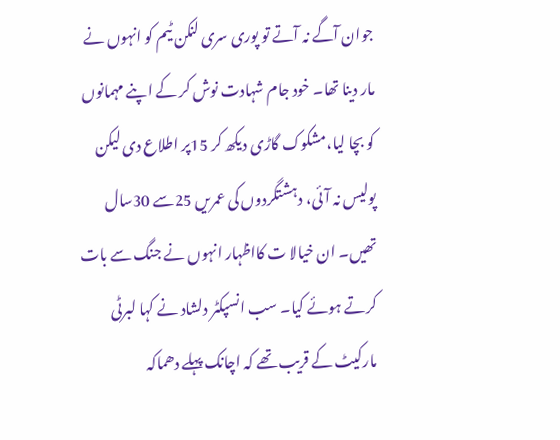جوان آگے نہ آتے تو پوری سری لنکن ٹیم کو انہوں نے مار دینا تھا۔ خود جام شہادت نوش کر کے اپنے مہمانوں کو بچا لیا،مشکوک گاڑی دیکھ کر 15پر اطلاع دی لیکن پولیس نہ آئی، دہشتگردوں کی عمریں 25سے 30سال تھیں۔ ان خیالا ت کااظہار انہوں نے جنگ سے بات کرتے ہوئے کیا۔ سب انسپکٹر دلشاد نے کہا لبرٹی مارکیٹ کے قریب تھے کہ اچانک پہلے دھماکہ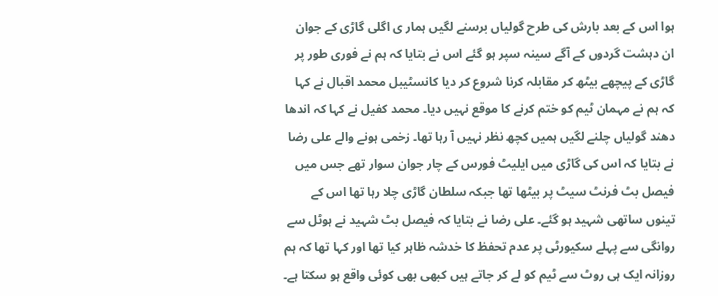ہوا اس کے بعد بارش کی طرح گولیاں برسنے لگیں ہمار ی اگلی گاڑی کے جوان ان دہشت گردوں کے آگے سینہ سپر ہو گئے اس نے بتایا کہ ہم نے فوری طور پر گاڑی کے پیچھے بیٹھ کر مقابلہ کرنا شروع کر دیا کانسٹیبل محمد اقبال نے کہا کہ ہم نے مہمان ٹیم کو ختم کرنے کا موقع نہیں دیا۔ محمد کفیل نے کہا کہ اندھا دھند گولیاں چلنے لگیں ہمیں کچھ نظر نہیں آ رہا تھا۔ زخمی ہونے والے علی رضا نے بتایا کہ اس کی گاڑی میں ایلیٹ فورس کے چار جوان سوار تھے جس میں فیصل بٹ فرنٹ سیٹ پر بیٹھا تھا جبکہ سلطان گاڑی چلا رہا تھا اس کے تینوں ساتھی شہید ہو گئے۔ علی رضا نے بتایا کہ فیصل بٹ شہید نے ہوٹل سے روانگی سے پہلے سکیورٹی پر عدم تحفظ کا خدشہ ظاہر کیا تھا اور کہا تھا کہ ہم روزانہ ایک ہی روٹ سے ٹیم کو لے کر جاتے ہیں کبھی بھی کوئی واقع ہو سکتا ہے۔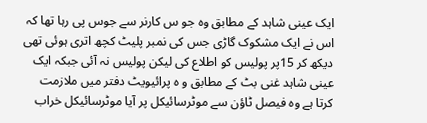ایک عینی شاہد کے مطابق وہ جو س کارنر سے جوس پی رہا تھا کہ اس نے ایک مشکوک گاڑی جس کی نمبر پلیٹ کچھ اتری ہوئی تھی دیکھ کر 15پر پولیس کو اطلاع کی لیکن پولیس نہ آئی جبکہ ایک عینی شاہد غنی بٹ کے مطابق و ہ پرائیویٹ دفتر میں ملازمت کرتا ہے وہ فیصل ٹاؤن سے موٹرسائیکل پر آیا موٹرسائیکل خراب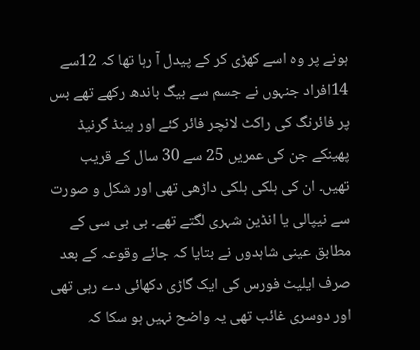ہونے پر وہ اسے کھڑی کر کے پیدل آ رہا تھا کہ 12سے 14افراد جنہوں نے جسم سے بیگ باندھ رکھے تھے بس پر فائرنگ کی راکٹ لانچر فائر کئے اور ہینڈ گرنیڈ پھینکے جن کی عمریں 25 سے 30 سال کے قریب تھیں۔ ان کی ہلکی ہلکی داڑھی تھی اور شکل و صورت سے نیپالی یا انڈین شہری لگتے تھے۔ بی بی سی کے مطابق عینی شاہدوں نے بتایا کہ جائے وقوعہ کے بعد صرف ایلیٹ فورس کی ایک گاڑی دکھائی دے رہی تھی اور دوسری غائب تھی یہ واضح نہیں ہو سکا کہ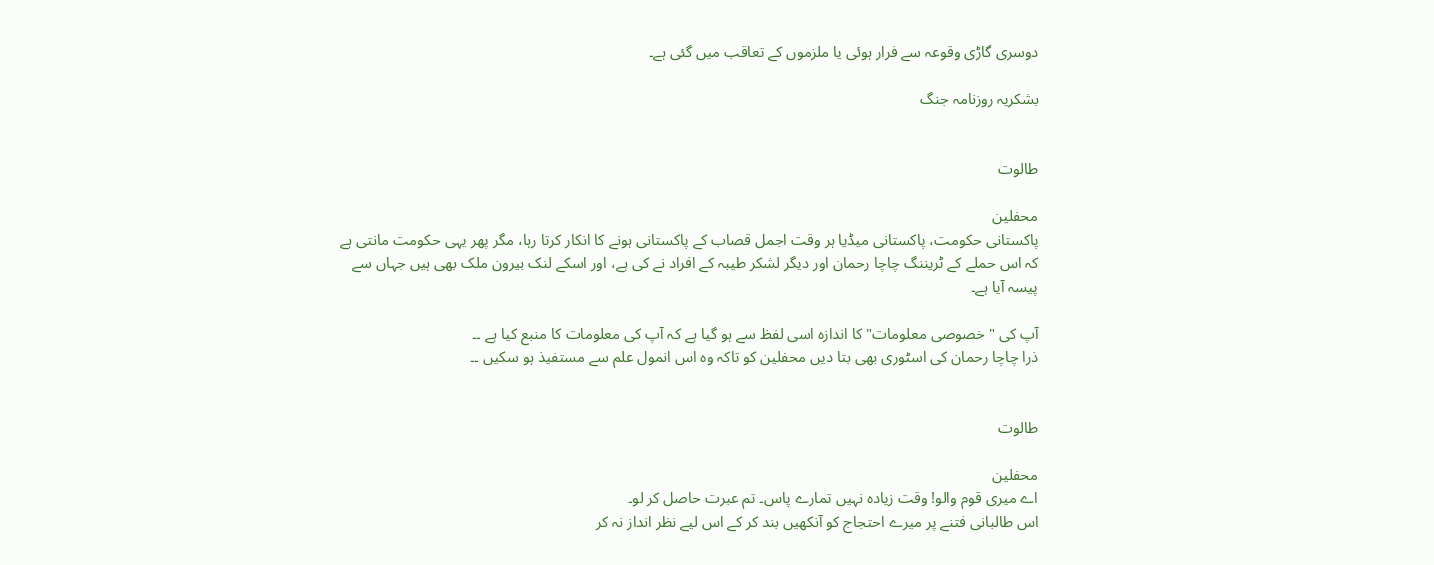دوسری گاڑی وقوعہ سے فرار ہوئی یا ملزموں کے تعاقب میں گئی ہے۔

بشکریہ روزنامہ جنگ


طالوت

محفلین
پاکستانی حکومت، پاکستانی میڈیا ہر وقت اجمل قصاب کے پاکستانی ہونے کا انکار کرتا رہا، مگر پھر یہی حکومت مانتی ہے کہ اس حملے کے ٹریننگ چاچا رحمان اور دیگر لشکر طیبہ کے افراد نے کی ہے، اور اسکے لنک بیرون ملک بھی ہیں جہاں سے پیسہ آیا ہے۔

آپ کی "خصوصی معلومات" کا اندازہ اسی لفظ سے ہو گیا ہے کہ آپ کی معلومات کا منبع کیا ہے ۔۔
ذرا چاچا رحمان کی اسٹوری بھی بتا دیں محفلین کو تاکہ وہ اس انمول علم سے مستفیذ ہو سکیں ۔۔


طالوت

محفلین
اے میری قوم والو! وقت زیادہ نہیں تمارے پاس۔ تم عبرت حاصل کر لو۔
اس طالبانی فتنے پر میرے احتجاج کو آنکھیں بند کر کے اس لیے نظر انداز نہ کر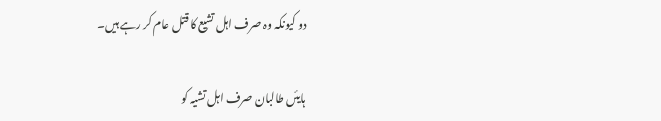دو کیونکہ وہ صرف اہل تشیع کا قتل عام کر رہے ہیں۔

ہایئں طالبان صرف اہل تشیہ کو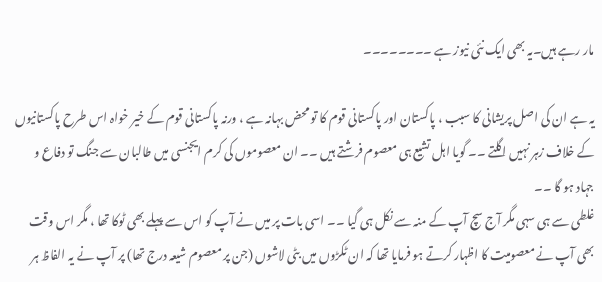مار رہے ہیں۔یہ بھی ایک نئی نیوز ہے ۔۔۔۔۔۔۔۔

یہ ہے ان کی اصل پریشانی کا سبب ، پاکستان اور پاکستانی قوم کا تو محض بہانہ ہے ، ورنہ پاکستانی قوم کے خیر خواہ اس طرح پاکستانیوں کے خلاف زہر نہیں اگلتے ۔۔ گویا اہل تشیع ہی معصوم فرشتے ہیں ۔۔ ان معصوموں کی کرم ایجنسی میں طالبان سے جنگ تو دفاع و جہاد ہو گا ۔۔
غلطی سے ہی سہی مگر آج سچ آپ کے منہ سے نکل ہی گیا ۔۔ اسی بات پر میں نے آپ کو اس سے پہلے بھی ٹوکا تھا ، مگر اس وقت بھی آپ نے معصومیت کا اظہار کرتے ہو فرمایا تھا کہ ان ٹکڑوں میں بٹی لاشوں (جن پر معصوم شیعہ درج تھا) پر آپ نے یہ الفاظ ہر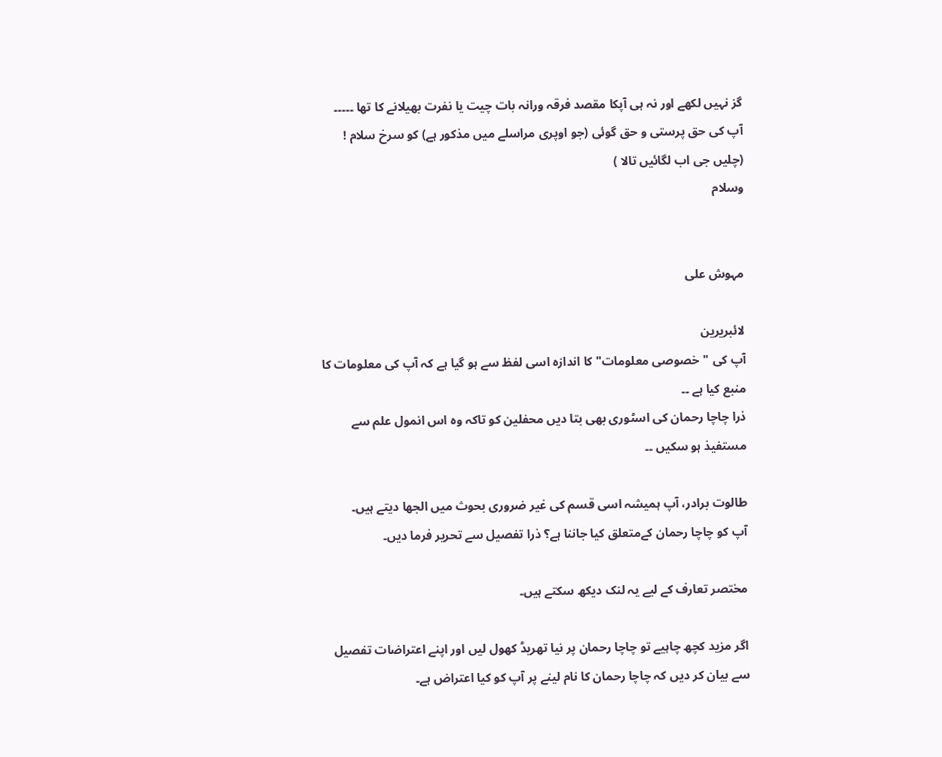گز نہیں لکھے اور نہ ہی آپکا مقصد فرقہ ورانہ بات چیت یا نفرت بھیلانے کا تھا ۔۔۔۔۔
آپ کی حق پرستی و حق گوئی (جو اوپری مراسلے میں مذکور ہے) کو سرخ سلام !
(چلیں جی اب لگائیں تالا )
وسلام


مہوش علی

لائبریرین
آپ کی "خصوصی معلومات" کا اندازہ اسی لفظ سے ہو گیا ہے کہ آپ کی معلومات کا منبع کیا ہے ۔۔
ذرا چاچا رحمان کی اسٹوری بھی بتا دیں محفلین کو تاکہ وہ اس انمول علم سے مستفیذ ہو سکیں ۔۔

طالوت برادر، آپ ہمیشہ اسی قسم کی غیر ضروری بحوث میں الجھا دیتے ہیں۔
آپ کو چاچا رحمان کےمتعلق کیا جاننا ہے؟ ذرا تفصیل سے تحریر فرما دیں۔

مختصر تعارف کے لیے یہ لنک دیکھ سکتے ہیں۔

اگر مزید کچھ چاہیے تو چاچا رحمان پر نیا تھریڈ کھول لیں اور اپنے اعتراضات تفصیل سے بیان کر دیں کہ چاچا رحمان کا نام لینے پر آپ کو کیا اعتراض ہے۔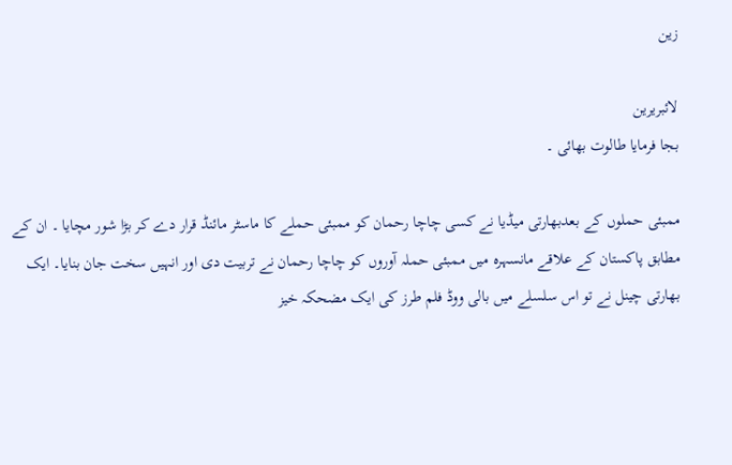زین

لائبریرین
بجا فرمایا طالوت بھائی ۔

ممبئی حملوں کے بعدبھارتی میڈیا نے کسی چاچا رحمان کو ممبئی حملے کا ماسٹر مائنڈ قرار دے کر بڑا شور مچایا ۔ ان کے مطابق پاکستان کے علاقے مانسہرہ میں ممبئی حملہ آوروں کو چاچا رحمان نے تربیت دی اور انہیں سخت جان بنایا۔ ایک بھارتی چینل نے تو اس سلسلے میں بالی ووڈ فلم طرز کی ایک مضحکہ خیز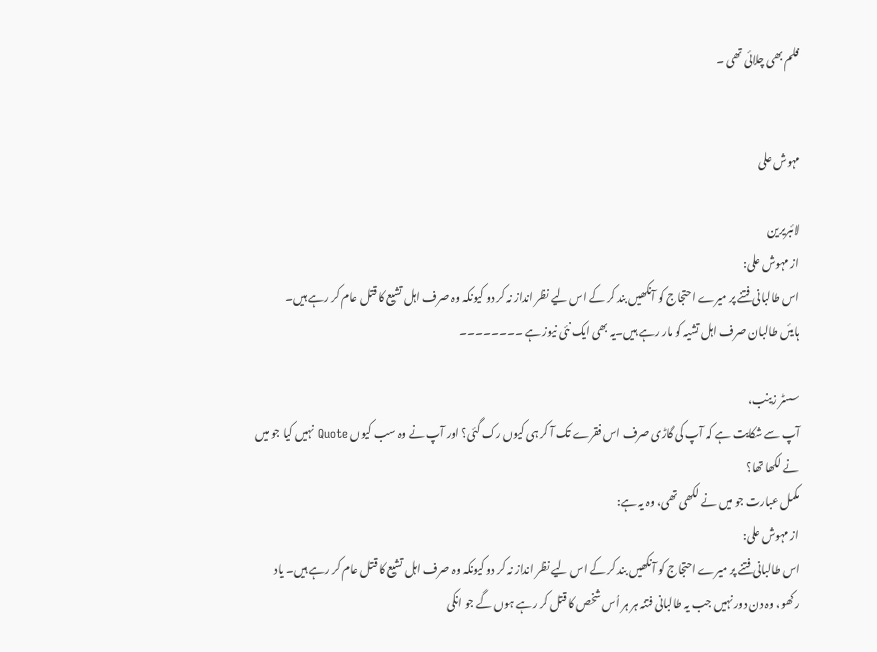فلم بھی چلائی تھی ۔


مہوش علی

لائبریرین
از مہوش علی:
اس طالبانی فتنے پر میرے احتجاج کو آنکھیں بند کر کے اس لیے نظر انداز نہ کر دو کیونکہ وہ صرف اہل تشیع کا قتل عام کر رہے ہیں۔
ہایئں طالبان صرف اہل تشیہ کو مار رہے ہیں۔یہ بھی ایک نئی نیوز ہے ۔۔۔۔۔۔۔۔

سسٹر زینب،
آپ سے شکایت ہے کہ آپ کی گاڑی صرف اس فقرے تک آ کر ہی کیوں رک گئی؟ اور آپ نے وہ سب کیوں Quote نہیں کیا جو میں نے لکھا تھا؟
مکمل عبارت جو میں نے لکھی تھی، وہ یہ ہے:
از مہوش علی:
اس طالبانی فتنے پر میرے احتجاج کو آنکھیں بند کر کے اس لیے نظر انداز نہ کر دو کیونکہ وہ صرف اہل تشیع کا قتل عام کر رہے ہیں۔ یاد رکھو، وہ دن دور نہیں جب یہ طالبانی فتنہ ہر ہر اُس شخص کا قتل کر رہے ہوں گے جو انکی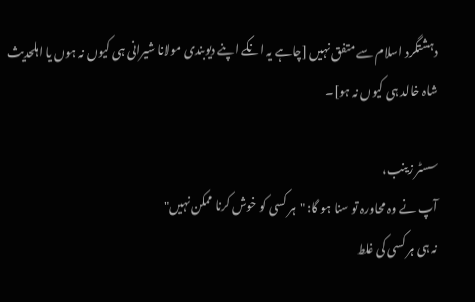دہشتگرد اسلام سے متفق نہیں [چاہے یہ انکے اپنے دیوبندی مولانا شیرانی ہی کیوں نہ ہوں یا اہلحدیث شاہ خالد ہی کیوں نہ ہو]۔

سسٹر زینب،
آپ نے وہ محاورہ تو سنا ہو گا: "ہر کسی کو خوش کرنا ممکن نہیں"
نہ ہی ہر کسی کی غلط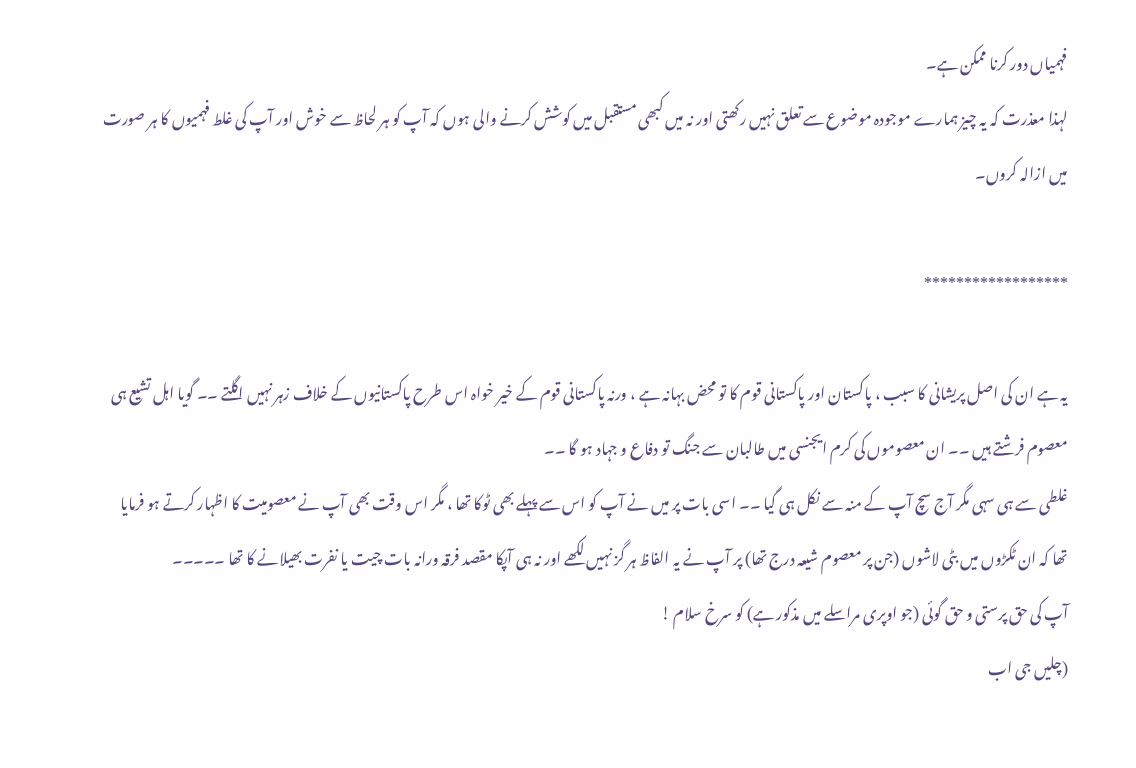فہمیاں دور کرنا ممکن ہے۔
لہذا معذرت کہ یہ چیز ہمارے موجودہ موضوع سے تعلق نہیں رکھتی اور نہ میں کبھی مستقبل میں کوشش کرنے والی ہوں کہ آپ کو ہر لحاظ سے خوش اور آپ کی غلط فہمیوں کا ہر صورت میں ازالہ کروں۔

******************

یہ ہے ان کی اصل پریشانی کا سبب ، پاکستان اور پاکستانی قوم کا تو محض بہانہ ہے ، ورنہ پاکستانی قوم کے خیر خواہ اس طرح پاکستانیوں کے خلاف زہر نہیں اگلتے ۔۔ گویا اہل تشیع ہی معصوم فرشتے ہیں ۔۔ ان معصوموں کی کرم ایجنسی میں طالبان سے جنگ تو دفاع و جہاد ہو گا ۔۔
غلطی سے ہی سہی مگر آج سچ آپ کے منہ سے نکل ہی گیا ۔۔ اسی بات پر میں نے آپ کو اس سے پہلے بھی ٹوکا تھا ، مگر اس وقت بھی آپ نے معصومیت کا اظہار کرتے ہو فرمایا تھا کہ ان ٹکڑوں میں بٹی لاشوں (جن پر معصوم شیعہ درج تھا) پر آپ نے یہ الفاظ ہر گز نہیں لکھے اور نہ ہی آپکا مقصد فرقہ ورانہ بات چیت یا نفرت بھیلانے کا تھا ۔۔۔۔۔
آپ کی حق پرستی و حق گوئی (جو اوپری مراسلے میں مذکور ہے) کو سرخ سلام !
(چلیں جی اب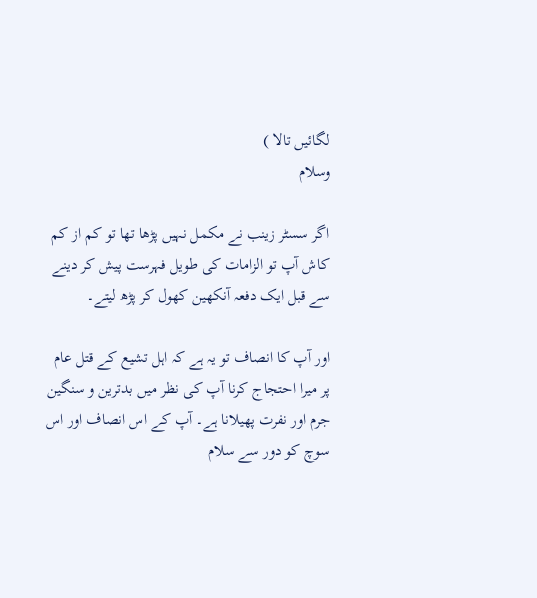لگائیں تالا )
وسلام

اگر سسٹر زینب نے مکمل نہیں پڑھا تھا تو کم از کم کاش آپ تو الزامات کی طویل فہرست پیش کر دینے سے قبل ایک دفعہ آنکھین کھول کر پڑھ لیتے۔

اور آپ کا انصاف تو یہ ہے کہ اہل تشیع کے قتل عام پر میرا احتجاج کرنا آپ کی نظر میں بدترین و سنگین جرم اور نفرت پھیلانا ہے۔ آپ کے اس انصاف اور اس سوچ کو دور سے سلام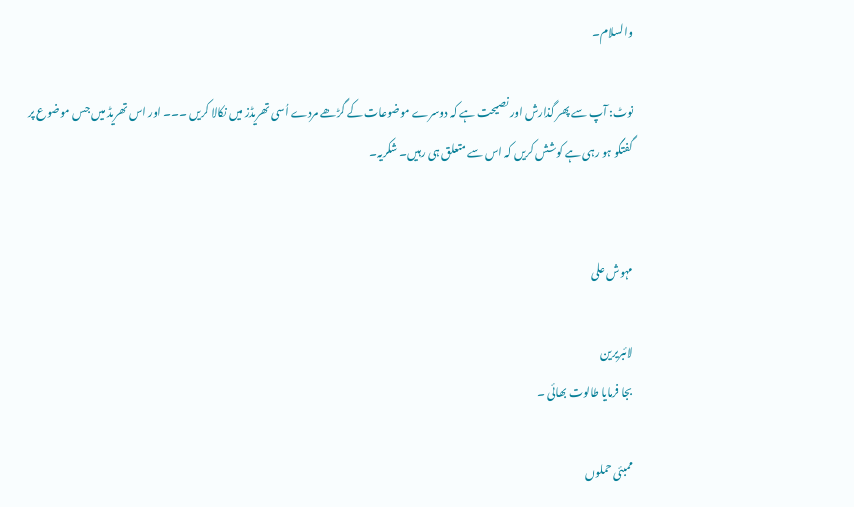والسلام۔

نوٹ: آپ سے پھر گذارش اور نصیحت ہے کہ دوسرے موضوعات کے گڑھے مردے اُسی تھریڈز میں نکالا کریں ۔۔۔ اور اس تھریڈ میں جس موضوع پر گفتگو ہو رہی ہے کوشش کریں کہ اس سے متعلق ہی رہیں۔ شکریہ۔


مہوش علی

لائبریرین
بجا فرمایا طالوت بھائی ۔

ممبئی حملوں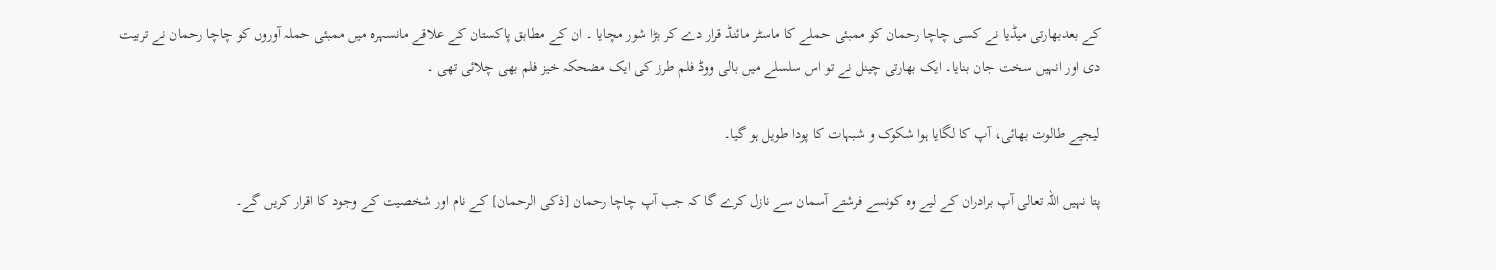کے بعدبھارتی میڈیا نے کسی چاچا رحمان کو ممبئی حملے کا ماسٹر مائنڈ قرار دے کر بڑا شور مچایا ۔ ان کے مطابق پاکستان کے علاقے مانسہرہ میں ممبئی حملہ آوروں کو چاچا رحمان نے تربیت دی اور انہیں سخت جان بنایا۔ ایک بھارتی چینل نے تو اس سلسلے میں بالی ووڈ فلم طرز کی ایک مضحکہ خیز فلم بھی چلائی تھی ۔

لیجیے طالوت بھائی، آپ کا لگایا ہوا شکوک و شبہات کا پودا طویل ہو گیا۔

پتا نہیں اللہ تعالی آپ برادران کے لیے وہ کونسے فرشتے آسمان سے نازل کرے گا کہ جب آپ چاچا رحمان [ذکی الرحمان] کے نام اور شخصیت کے وجود کا اقرار کریں گے۔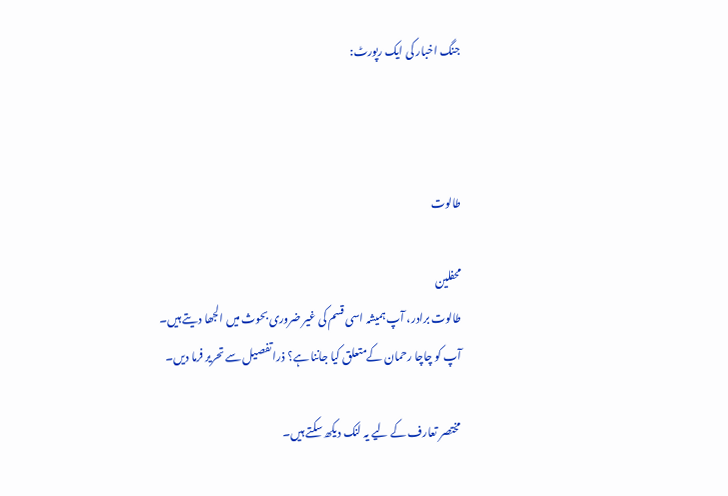جنگ اخبار کی ایک رپورٹ:



طالوت

محفلین
طالوت برادر، آپ ہمیشہ اسی قسم کی غیر ضروری بحوث میں الجھا دیتے ہیں۔
آپ کو چاچا رحمان کےمتعلق کیا جاننا ہے؟ ذرا تفصیل سے تحریر فرما دیں۔

مختصر تعارف کے لیے یہ لنک دیکھ سکتے ہیں۔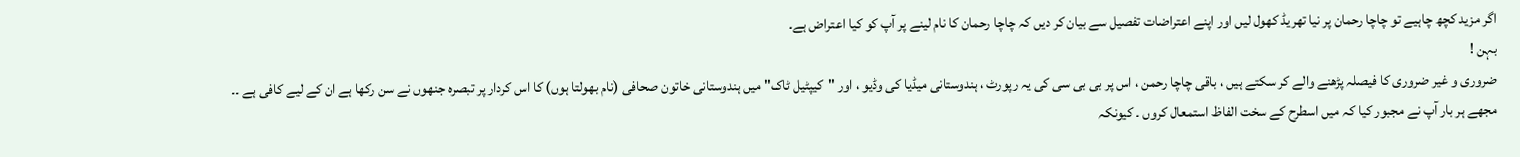اگر مزید کچھ چاہیے تو چاچا رحمان پر نیا تھریڈ کھول لیں اور اپنے اعتراضات تفصیل سے بیان کر دیں کہ چاچا رحمان کا نام لینے پر آپ کو کیا اعتراض ہے۔
بہن !
ضروری و غیر ضروری کا فیصلہ پڑھنے والے کر سکتے ہیں ، باقی چاچا رحمن ، اس پر بی بی سی کی یہ رپورٹ ، ہندوستانی میڈیا کی وڈیو ، اور "کیپٹیل ٹاک" میں ہندوستانی خاتون صحافی (نام بھولتا ہوں) کا اس کردار پر تبصرہ جنھوں نے سن رکھا ہے ان کے لیے کافی ہے ۔۔
مجھے ہر بار آپ نے مجبور کیا کہ میں اسطرح کے سخت الفاظ استمعال کروں ۔ کیونکہ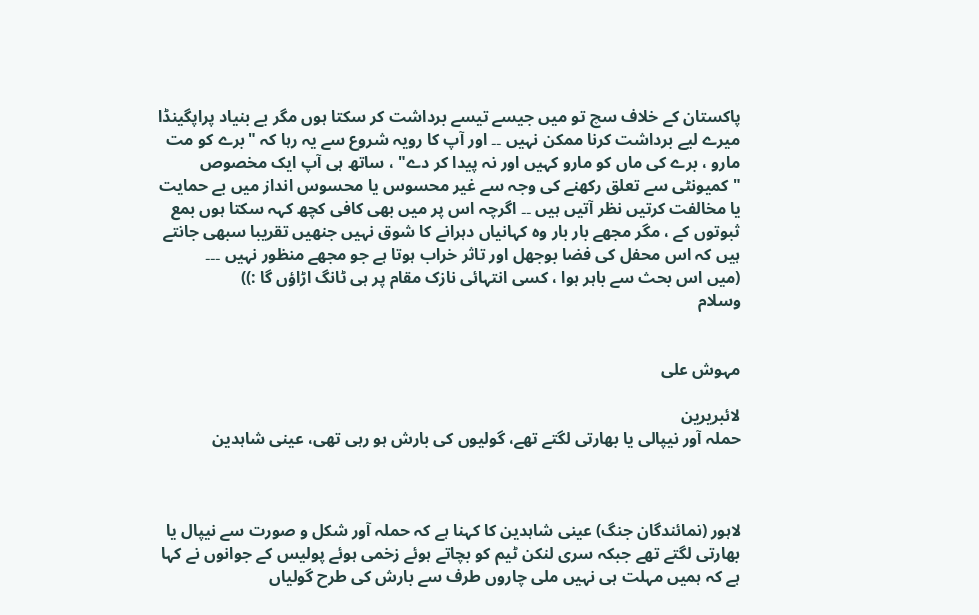پاکستان کے خلاف سچ تو میں جیسے تیسے برداشت کر سکتا ہوں مگر بے بنیاد پراپگینڈا میرے لیے برداشت کرنا ممکن نہیں ۔۔ اور آپ کا رویہ شروع سے یہ رہا کہ "برے کو مت مارو ، برے کی ماں کو مارو کہیں اور نہ پیدا کر دے" ، ساتھ ہی آپ ایک مخصوص "کمیونٹی سے تعلق رکھنے کی وجہ سے غیر محسوس یا محسوس انداز میں بے حمایت یا مخالفت کرتیں نظر آتیں ہیں ۔۔ اگرچہ اس پر میں بھی کافی کچھ کہہ سکتا ہوں بمع ثبوتوں کے ، مگر مجھے بار بار وہ کہانیاں دہرانے کا شوق نہیں جنھیں تقریبا سبھی جانتے ہیں کہ اس محفل کی فضا بوجھل اور تاثر خراب ہوتا ہے جو مجھے منظور نہیں ۔۔۔
(میں اس بحث سے باہر ہوا ، کسی انتہائی نازک مقام پر ہی ٹانگ اڑاؤں گا :))
وسلام


مہوش علی

لائبریرین
حملہ آور نیپالی یا بھارتی لگتے تھے، گولیوں کی بارش ہو رہی تھی، عینی شاہدین



لاہور (نمائندگان جنگ) عینی شاہدین کا کہنا ہے کہ حملہ آور شکل و صورت سے نیپال یا بھارتی لگتے تھے جبکہ سری لنکن ٹیم کو بچاتے ہوئے زخمی ہوئے پولیس کے جوانوں نے کہا ہے کہ ہمیں مہلت ہی نہیں ملی چاروں طرف سے بارش کی طرح گولیاں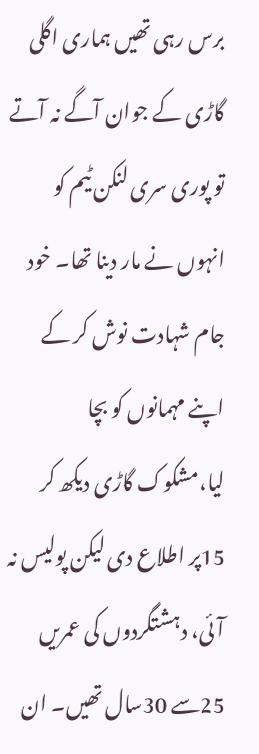برس رہی تھیں ہماری اگلی گاڑی کے جوان آگے نہ آتے تو پوری سری لنکن ٹیم کو انہوں نے مار دینا تھا۔ خود جام شہادت نوش کر کے اپنے مہمانوں کو بچا لیا،مشکوک گاڑی دیکھ کر 15پر اطلاع دی لیکن پولیس نہ آئی، دہشتگردوں کی عمریں 25سے 30سال تھیں۔ ان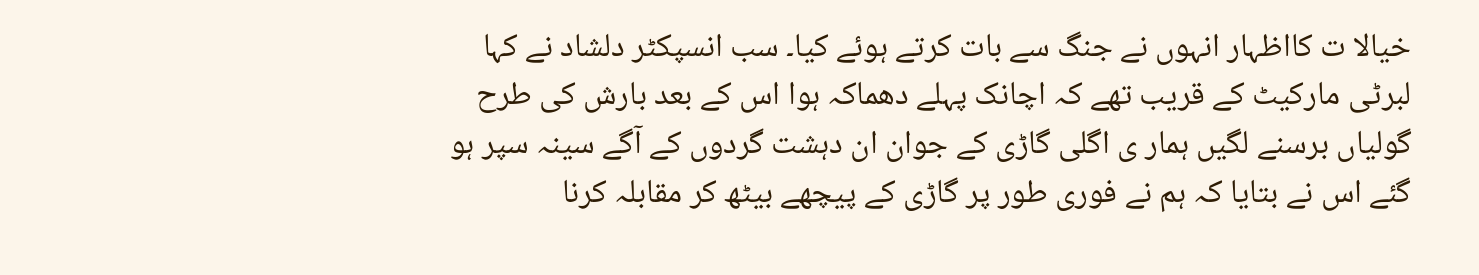خیالا ت کااظہار انہوں نے جنگ سے بات کرتے ہوئے کیا۔ سب انسپکٹر دلشاد نے کہا لبرٹی مارکیٹ کے قریب تھے کہ اچانک پہلے دھماکہ ہوا اس کے بعد بارش کی طرح گولیاں برسنے لگیں ہمار ی اگلی گاڑی کے جوان ان دہشت گردوں کے آگے سینہ سپر ہو گئے اس نے بتایا کہ ہم نے فوری طور پر گاڑی کے پیچھے بیٹھ کر مقابلہ کرنا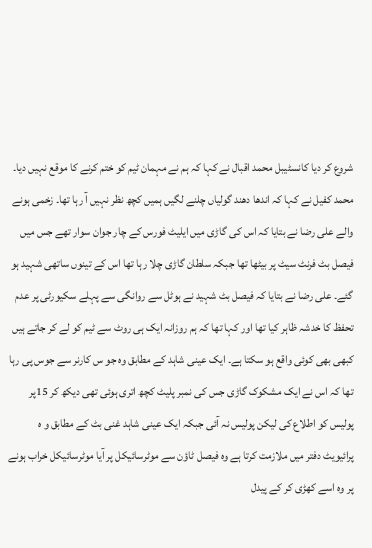شروع کر دیا کانسٹیبل محمد اقبال نے کہا کہ ہم نے مہمان ٹیم کو ختم کرنے کا موقع نہیں دیا۔ محمد کفیل نے کہا کہ اندھا دھند گولیاں چلنے لگیں ہمیں کچھ نظر نہیں آ رہا تھا۔ زخمی ہونے والے علی رضا نے بتایا کہ اس کی گاڑی میں ایلیٹ فورس کے چار جوان سوار تھے جس میں فیصل بٹ فرنٹ سیٹ پر بیٹھا تھا جبکہ سلطان گاڑی چلا رہا تھا اس کے تینوں ساتھی شہید ہو گئے۔ علی رضا نے بتایا کہ فیصل بٹ شہید نے ہوٹل سے روانگی سے پہلے سکیورٹی پر عدم تحفظ کا خدشہ ظاہر کیا تھا اور کہا تھا کہ ہم روزانہ ایک ہی روٹ سے ٹیم کو لے کر جاتے ہیں کبھی بھی کوئی واقع ہو سکتا ہے۔ ایک عینی شاہد کے مطابق وہ جو س کارنر سے جوس پی رہا تھا کہ اس نے ایک مشکوک گاڑی جس کی نمبر پلیٹ کچھ اتری ہوئی تھی دیکھ کر 15پر پولیس کو اطلاع کی لیکن پولیس نہ آئی جبکہ ایک عینی شاہد غنی بٹ کے مطابق و ہ پرائیویٹ دفتر میں ملازمت کرتا ہے وہ فیصل ٹاؤن سے موٹرسائیکل پر آیا موٹرسائیکل خراب ہونے پر وہ اسے کھڑی کر کے پیدل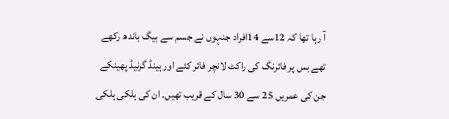آ رہا تھا کہ 12سے 14افراد جنہوں نے جسم سے بیگ باندھ رکھے تھے بس پر فائرنگ کی راکٹ لانچر فائر کئے اور ہینڈ گرنیڈ پھینکے جن کی عمریں 25 سے 30 سال کے قریب تھیں۔ ان کی ہلکی ہلکی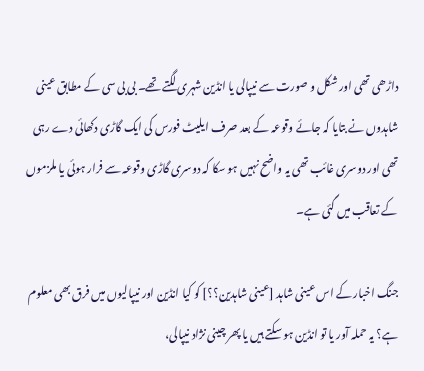داڑھی تھی اور شکل و صورت سے نیپالی یا انڈین شہری لگتے تھے۔ بی بی سی کے مطابق عینی شاہدوں نے بتایا کہ جائے وقوعہ کے بعد صرف ایلیٹ فورس کی ایک گاڑی دکھائی دے رہی تھی اور دوسری غائب تھی یہ واضح نہیں ہو سکا کہ دوسری گاڑی وقوعہ سے فرار ہوئی یا ملزموں کے تعاقب میں گئی ہے۔

جنگ اخبار کے اس عینی شاہد [عینی شاہدین؟؟] کو کیا انڈین اور نیپالیوں میں فرق بھی معلوم ہے؟ یہ حملہ آور یا تو انڈین ہو سکتے ہیں یا پھر چینی نژاد نیپالی،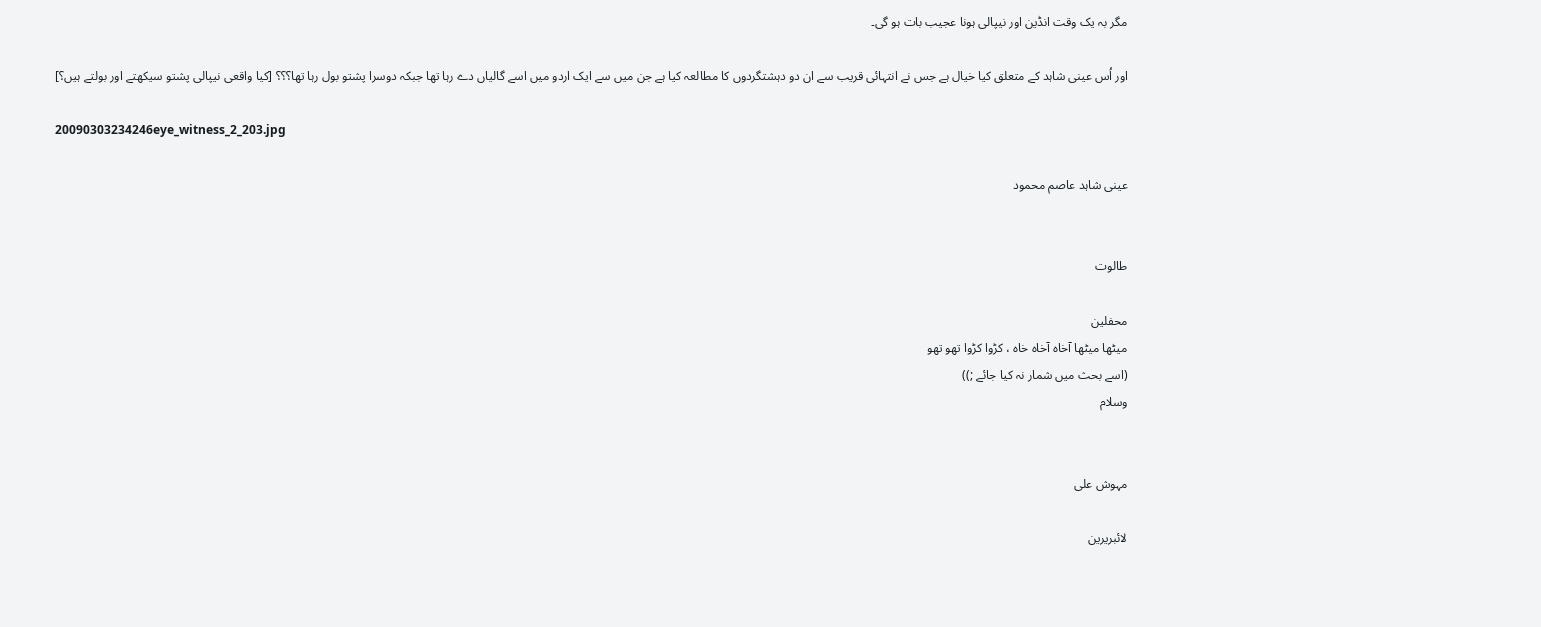مگر بہ یک وقت انڈین اور نیپالی ہونا عجیب بات ہو گی۔

اور اُس عینی شاہد کے متعلق کیا خیال ہے جس نے انتہائی قریب سے ان دو دہشتگردوں کا مطالعہ کیا ہے جن میں سے ایک اردو میں اسے گالیاں دے رہا تھا جبکہ دوسرا پشتو بول رہا تھا؟؟؟ [کیا واقعی نیپالی پشتو سیکھتے اور بولتے ہیں؟]

20090303234246eye_witness_2_203.jpg

عینی شاہد عاصم محمود


طالوت

محفلین
میٹھا میٹھا آخاہ آخاہ خاہ ، کڑوا کڑوا تھو تھو
(اسے بحث میں شمار نہ کیا جائے ;))
وسلام


مہوش علی

لائبریرین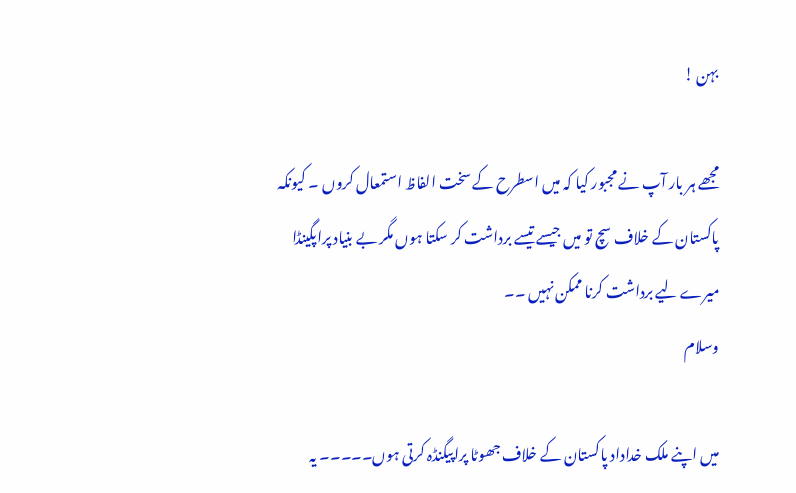بہن !

مجھے ہر بار آپ نے مجبور کیا کہ میں اسطرح کے سخت الفاظ استمعال کروں ۔ کیونکہ پاکستان کے خلاف سچ تو میں جیسے تیسے برداشت کر سکتا ہوں مگر بے بنیاد پراپگینڈا میرے لیے برداشت کرنا ممکن نہیں ۔۔
وسلام

میں اپنے ملک خداداد پاکستان کے خلاف جھوٹا پراپیگنڈہ کرتی ہوں۔۔۔۔۔ یہ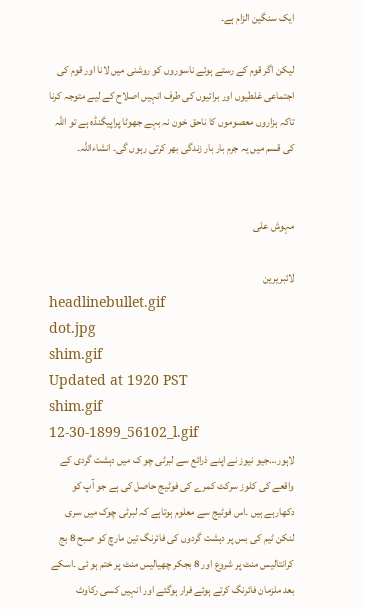ایک سنگین الزام ہے۔

لیکن اگر قوم کے رستے ہوئے ناسوروں کو روشنی میں لانا اور قوم کی اجتماعی غلطیوں اور برائیوں کی طرف انہیں اصلاح کے لیے متوجہ کرنا تاکہ ہزاروں معصوموں کا ناحق خون نہ بہے جھوٹا پراپیگنڈہ ہے تو اللہ کی قسم میں یہ جرم بار بار زندگی بھر کرتی رہوں گی۔ انشاءاللہ۔


مہوش علی

لائبریرین
headlinebullet.gif
dot.jpg
shim.gif
Updated at 1920 PST
shim.gif
12-30-1899_56102_l.gif
لاہور…جیو نیوز نے اپنے ذرائع سے لبرٹی چو ک میں دہشت گردی کے واقعے کی کلوز سرکٹ کمرے کی فوٹیج حاصل کی ہے جو آپ کو دکھارہے ہیں ۔اس فوٹیج سے معلوم ہوتاہے کہ لبرٹی چوک میں سری لنکن ٹیم کی بس پر دہشت گردوں کی فائرنگ تین مارچ کو صبح 8 بج کرانتالیس منٹ پر شروع اور 8 بجکر چھیالیس منٹ پر ختم ہو ئی ۔اسکے بعد ملزمان فائرنگ کرتے ہوئے فرار ہوگئے اور انہیں کسی رکاوٹ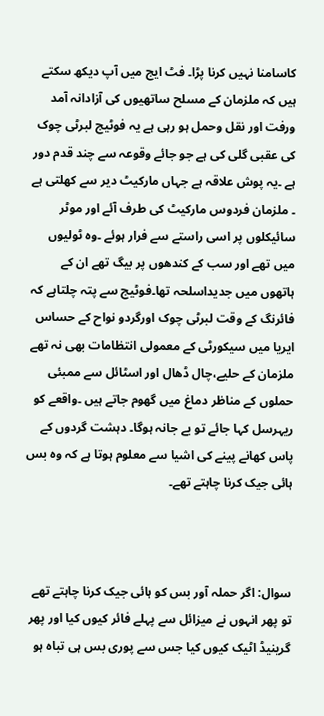کاسامنا نہیں کرنا پڑا۔ فٹ ایج میں آپ دیکھ سکتے ہیں کہ ملزمان کے مسلح ساتھیوں کی آزادانہ آمد ورفت اور نقل وحمل ہو رہی ہے یہ فوٹیج لبرٹی چوک کی عقبی گلی کی ہے جو جائے وقوعہ سے چند قدم دور ہے ۔یہ پوش علاقہ ہے جہاں مارکیٹ دیر سے کھلتی ہے ۔ ملزمان فردوس مارکیٹ کی طرف آئے اور موٹر سائیکلوں پر اسی راستے سے فرار ہوئے ۔وہ ٹولیوں میں تھے اور سب کے کندھوں پر بیگ تھے ان کے ہاتھوں میں جدیداسلحہ تھا۔فوٹیج سے پتہ چلتاہے کہ فائرنگ کے وقت لبرٹی چوک اورگردو نواح کے حساس ایریا میں سیکورٹی کے معمولی انتظامات بھی نہ تھے ملزمان کے حلیے،چال ڈھال اور اسٹائل سے ممبئی حملوں کے مناظر دماغ میں گھوم جاتے ہیں ۔واقعے کو ریہرسل کہا جائے تو بے جانہ ہوگا۔ دہشت گردوں کے پاس کھانے پینے کی اشیا سے معلوم ہوتا ہے کہ وہ بس ہائی جیک کرنا چاہتے تھے۔



سوال: اگر حملہ آور بس کو ہائی جیک کرنا چاہتے تھے تو پھر انہوں نے میزائل سے پہلے فائر کیوں کیا اور پھر گرینیڈ اٹیک کیوں کیا جس سے پوری بس ہی تباہ ہو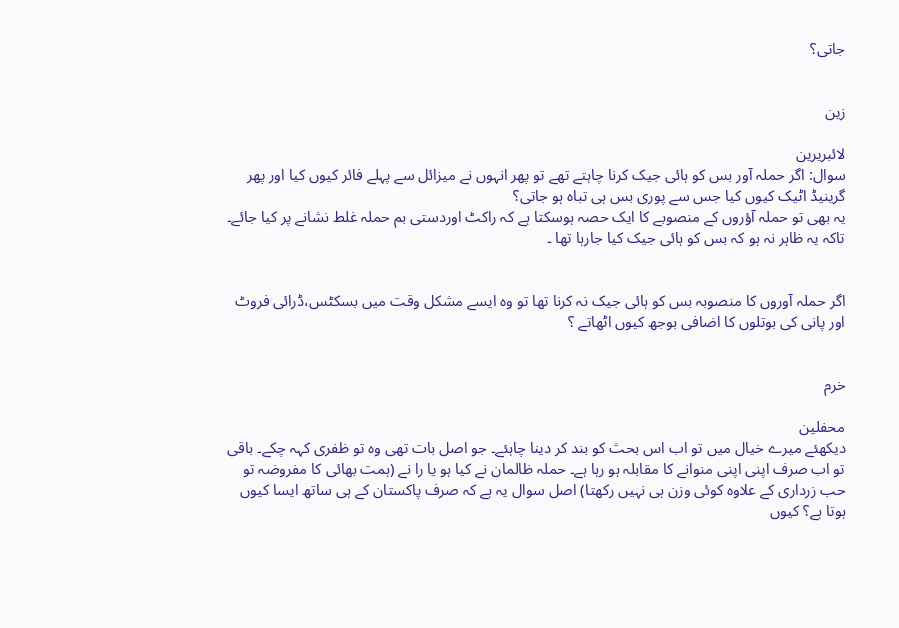جاتی؟


زین

لائبریرین
سوال: اگر حملہ آور بس کو ہائی جیک کرنا چاہتے تھے تو پھر انہوں نے میزائل سے پہلے فائر کیوں کیا اور پھر گرینیڈ اٹیک کیوں کیا جس سے پوری بس ہی تباہ ہو جاتی؟
یہ بھی تو حملہ آؤروں کے منصوبے کا ایک حصہ ہوسکتا ہے کہ راکٹ اوردستی بم حملہ غلط نشانے پر کیا جائے۔ تاکہ یہ ظاہر نہ ہو کہ بس کو ہائی جیک کیا جارہا تھا ۔


اگر حملہ آوروں کا منصوبہ بس کو ہائی جیک نہ کرنا تھا تو وہ ایسے مشکل وقت میں بسکٹس،ڈرائی فروٹ اور پانی کی بوتلوں ‌کا اضافی بوجھ کیوں اٹھاتے ؟


خرم

محفلین
دیکھئے میرے خیال میں تو اب اس بحث کو بند کر دینا چاہئے۔ جو اصل بات تھی وہ تو ظفری کہہ چکے۔ باقی تو اب صرف اپنی اپنی منوانے کا مقابلہ ہو رہا ہے۔ حملہ ظالمان نے کیا ہو یا را نے (ہمت بھائی کا مفروضہ تو حب زرداری کے علاوہ کوئی وزن ہی نہیں رکھتا) اصل سوال یہ ہے کہ صرف پاکستان کے ہی ساتھ ایسا کیوں ہوتا ہے؟ کیوں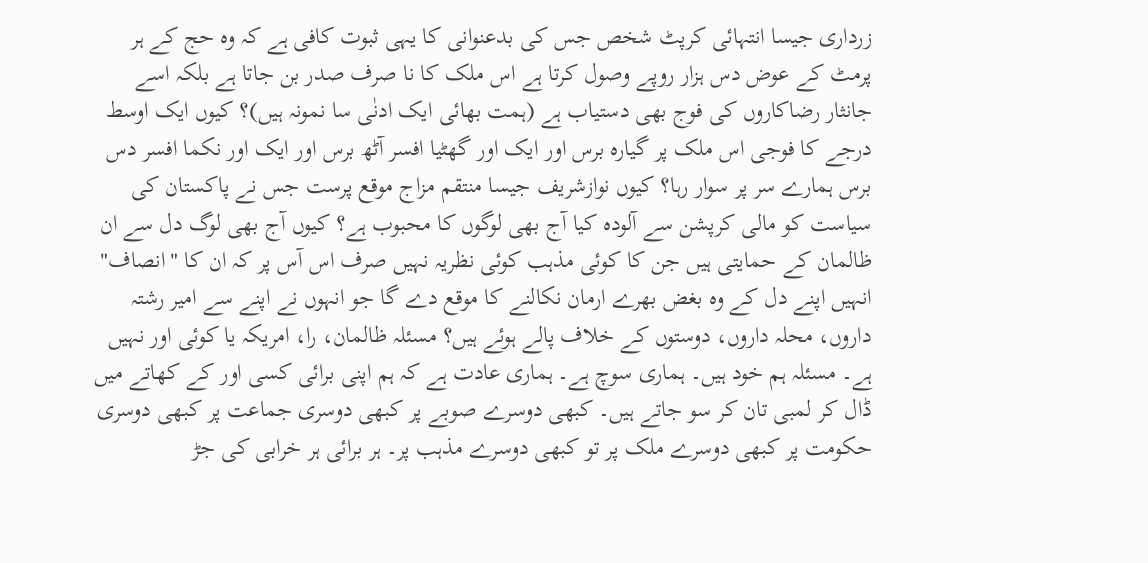زرداری جیسا انتہائی کرپٹ شخص جس کی بدعنوانی کا یہی ثبوت کافی ہے کہ وہ حج کے ہر پرمٹ کے عوض دس ہزار روپے وصول کرتا ہے اس ملک کا نا صرف صدر بن جاتا ہے بلکہ اسے جانثار رضاکاروں کی فوج بھی دستیاب ہے (ہمت بھائی ایک ادنٰی سا نمونہ ہیں)؟ کیوں ایک اوسط درجے کا فوجی اس ملک پر گیارہ برس اور ایک اور گھٹیا افسر آٹھ برس اور ایک اور نکما افسر دس برس ہمارے سر پر سوار رہا؟ کیوں نوازشریف جیسا منتقم مزاج موقع پرست جس نے پاکستان کی سیاست کو مالی کرپشن سے آلودہ کیا آج بھی لوگوں کا محبوب ہے؟ کیوں آج بھی لوگ دل سے ان ظالمان کے حمایتی ہیں جن کا کوئی مذہب کوئی نظریہ نہیں صرف اس آس پر کہ ان کا "انصاف" انہیں اپنے دل کے وہ بغض بھرے ارمان نکالنے کا موقع دے گا جو انہوں نے اپنے سے امیر رشتہ داروں، محلہ داروں، دوستوں کے خلاف پالے ہوئے ہیں؟ مسئلہ ظالمان، را، امریکہ یا کوئی اور نہیں ہے۔ مسئلہ ہم خود ہیں۔ ہماری سوچ ہے۔ ہماری عادت ہے کہ ہم اپنی برائی کسی اور کے کھاتے میں ڈال کر لمبی تان کر سو جاتے ہیں۔ کبھی دوسرے صوبے پر کبھی دوسری جماعت پر کبھی دوسری حکومت پر کبھی دوسرے ملک پر تو کبھی دوسرے مذہب پر۔ ہر برائی ہر خرابی کی جڑ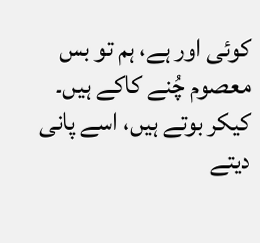کوئی اور ہے، ہم تو بس معصوم چُنے کاکے ہیں۔ کیکر بوتے ہیں، اسے پانی دیتے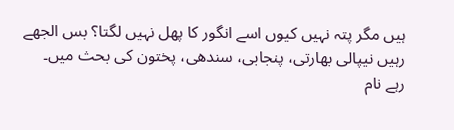ہیں مگر پتہ نہیں کیوں اسے انگور کا پھل نہیں لگتا؟ بس الجھے رہیں نیپالی بھارتی، پنجابی، سندھی، پختون کی بحث میں۔
رہے نام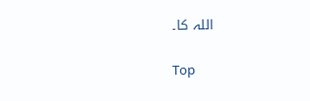اللہ کا۔

Top